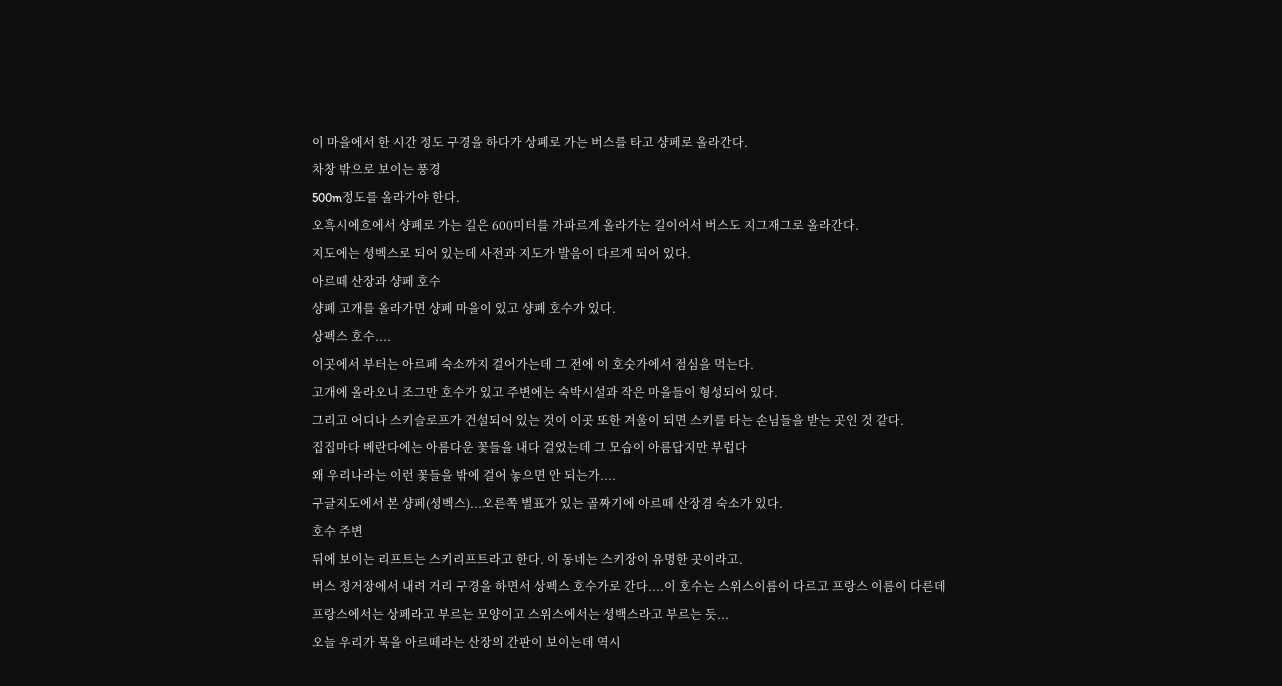이 마을에서 한 시간 정도 구경을 하다가 상폐로 가는 버스를 타고 샹페로 올라간다.
차창 밖으로 보이는 풍경
500m정도를 올라가야 한다.
오흑시에흐에서 샹폐로 가는 길은 600미터를 가파르게 올라가는 길이어서 버스도 지그재그로 올라간다.
지도에는 셩벡스로 되어 있는데 사전과 지도가 발음이 다르게 되어 있다.
아르떼 산장과 샹페 호수
샹폐 고개를 올라가면 샹폐 마을이 있고 샹폐 호수가 있다.
상펙스 호수....
이곳에서 부터는 아르페 숙소까지 걸어가는데 그 전에 이 호숫가에서 점심을 먹는다.
고개에 올라오니 조그만 호수가 있고 주변에는 숙박시설과 작은 마을들이 형성되어 있다.
그리고 어디나 스키슬로프가 건설되어 있는 것이 이곳 또한 겨울이 되면 스키를 타는 손님들을 받는 곳인 것 같다.
집집마다 베란다에는 아름다운 꽃들을 내다 걸었는데 그 모습이 아름답지만 부럽다
왜 우리나라는 이런 꽃들을 밖에 걸어 놓으면 안 되는가....
구글지도에서 본 샹페(셩벡스)...오른쪽 별표가 있는 골짜기에 아르떼 산장겸 숙소가 있다.
호수 주변
뒤에 보이는 리프트는 스키리프트라고 한다. 이 동네는 스키장이 유명한 곳이라고.
버스 정거장에서 내려 거리 구경을 하면서 상펙스 호수가로 간다....이 호수는 스위스이름이 다르고 프랑스 이름이 다른데
프랑스에서는 상페라고 부르는 모양이고 스위스에서는 셩백스라고 부르는 듯...
오늘 우리가 묵을 아르떼라는 산장의 간판이 보이는데 역시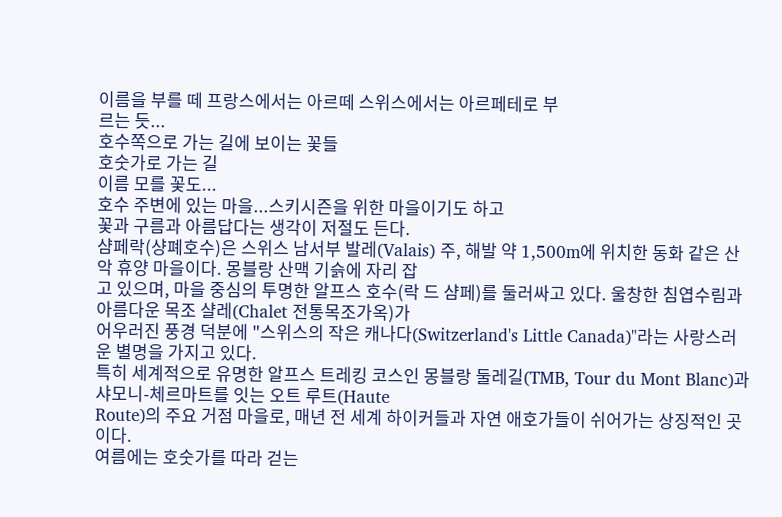이름을 부를 떼 프랑스에서는 아르떼 스위스에서는 아르페테로 부
르는 듯...
호수쪽으로 가는 길에 보이는 꽃들
호숫가로 가는 길
이름 모를 꽃도...
호수 주변에 있는 마을...스키시즌을 위한 마을이기도 하고
꽃과 구름과 아름답다는 생각이 저절도 든다.
샴페락(샹폐호수)은 스위스 남서부 발레(Valais) 주, 해발 약 1,500m에 위치한 동화 같은 산악 휴양 마을이다. 몽블랑 산맥 기슭에 자리 잡
고 있으며, 마을 중심의 투명한 알프스 호수(락 드 샴페)를 둘러싸고 있다. 울창한 침엽수림과 아름다운 목조 샬레(Chalet 전통목조가옥)가
어우러진 풍경 덕분에 "스위스의 작은 캐나다(Switzerland's Little Canada)"라는 사랑스러운 별명을 가지고 있다.
특히 세계적으로 유명한 알프스 트레킹 코스인 몽블랑 둘레길(TMB, Tour du Mont Blanc)과 샤모니-체르마트를 잇는 오트 루트(Haute
Route)의 주요 거점 마을로, 매년 전 세계 하이커들과 자연 애호가들이 쉬어가는 상징적인 곳이다.
여름에는 호숫가를 따라 걷는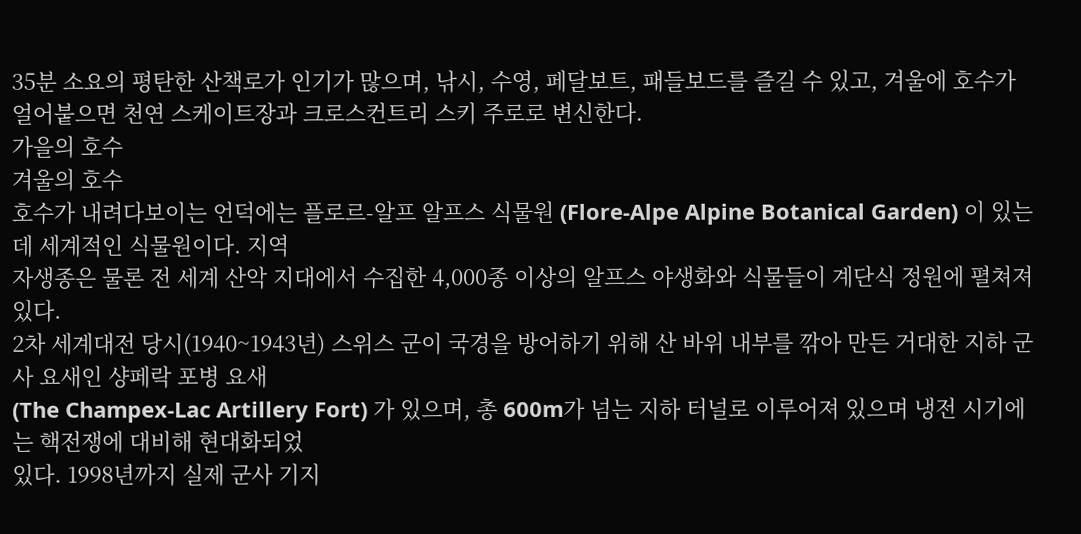35분 소요의 평탄한 산책로가 인기가 많으며, 낚시, 수영, 페달보트, 패들보드를 즐길 수 있고, 겨울에 호수가
얼어붙으면 천연 스케이트장과 크로스컨트리 스키 주로로 변신한다.
가을의 호수
겨울의 호수
호수가 내려다보이는 언덕에는 플로르-알프 알프스 식물원 (Flore-Alpe Alpine Botanical Garden) 이 있는데 세계적인 식물원이다. 지역
자생종은 물론 전 세계 산악 지대에서 수집한 4,000종 이상의 알프스 야생화와 식물들이 계단식 정원에 펼쳐져 있다.
2차 세계대전 당시(1940~1943년) 스위스 군이 국경을 방어하기 위해 산 바위 내부를 깎아 만든 거대한 지하 군사 요새인 샹페락 포병 요새
(The Champex-Lac Artillery Fort) 가 있으며, 총 600m가 넘는 지하 터널로 이루어져 있으며 냉전 시기에는 핵전쟁에 대비해 현대화되었
있다. 1998년까지 실제 군사 기지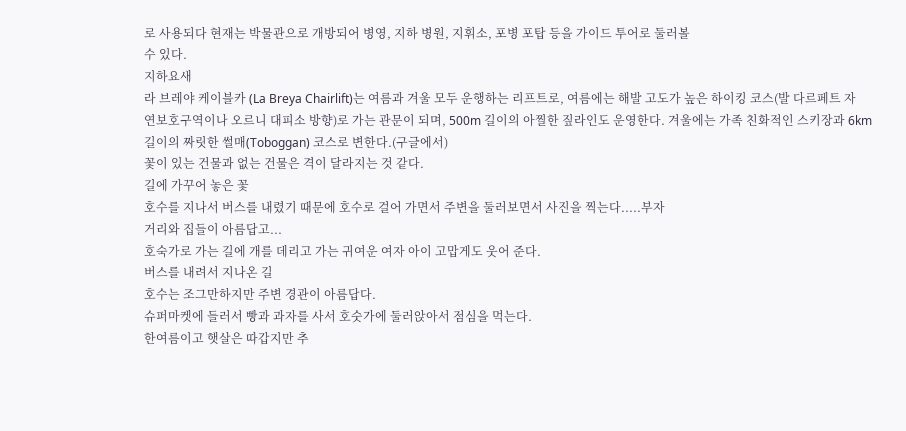로 사용되다 현재는 박물관으로 개방되어 병영, 지하 병원, 지휘소, 포병 포탑 등을 가이드 투어로 둘러볼
수 있다.
지하요새
라 브레야 케이블카 (La Breya Chairlift)는 여름과 겨울 모두 운행하는 리프트로, 여름에는 해발 고도가 높은 하이킹 코스(발 다르페트 자
연보호구역이나 오르니 대피소 방향)로 가는 관문이 되며, 500m 길이의 아찔한 짚라인도 운영한다. 겨울에는 가족 친화적인 스키장과 6km
길이의 짜릿한 썰매(Toboggan) 코스로 변한다.(구글에서)
꽃이 있는 건물과 없는 건물은 격이 달라지는 것 같다.
길에 가꾸어 놓은 꽃
호수를 지나서 버스를 내렸기 때문에 호수로 걸어 가면서 주변을 둘러보면서 사진을 찍는다.....부자
거리와 집들이 아름답고...
호숙가로 가는 길에 개를 데리고 가는 귀여운 여자 아이 고맙게도 웃어 준다.
버스를 내려서 지나온 길
호수는 조그만하지만 주변 경관이 아름답다.
슈퍼마켓에 들러서 빵과 과자를 사서 호숫가에 둘러앉아서 점심을 먹는다.
한여름이고 햇살은 따갑지만 추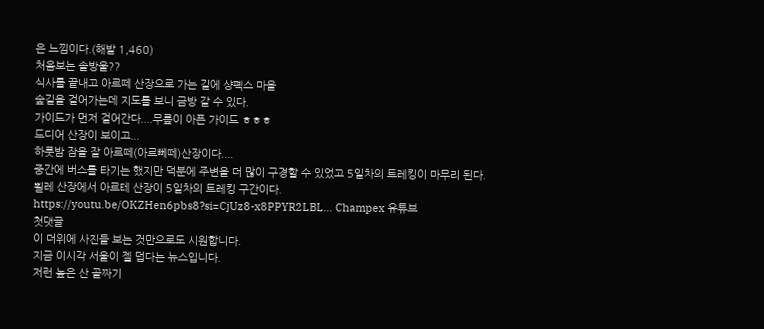은 느낌이다.(해발 1,460)
처음보는 솔방울??
식사를 끝내고 아르떼 산장으로 가는 길에 샹폑스 마을
숲길을 걸어가는데 지도를 보니 금방 갈 수 있다.
가이드가 먼저 걸어간다....무릎이 아픈 가이드 ㅎㅎㅎ
드디어 산장이 보이고...
하룻밤 잠을 잘 아르떼(아르뻬떼)산장이다....
중간에 버스를 타기는 했지만 덕분에 주변을 더 많이 구경할 수 있었고 5일차의 트레킹이 마무리 된다.
뾜레 산장에서 아르테 산장이 5일차의 트레킹 구간이다.
https://youtu.be/OKZHen6pbs8?si=CjUz8-x8PPYR2LBL... Champex 유튜브
첫댓글
이 더위에 사진들 보는 것만으로도 시원합니다.
지금 이시각 서울이 젤 덥다는 뉴스입니다.
저런 높은 산 골짜기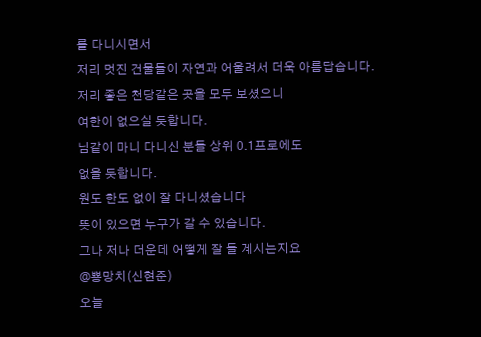를 다니시면서
저리 멋진 건물들이 자연과 어울려서 더욱 아름답습니다.
저리 좋은 천당같은 곳을 모두 보셨으니
여한이 없으실 듯합니다.
님같이 마니 다니신 분들 상위 0.1프로에도
없을 듯합니다.
원도 한도 없이 잘 다니셨습니다
뜻이 있으면 누구가 갈 수 있습니다.
그나 저나 더운데 어떻게 잘 들 계시는지요
@뿅망치(신현준)
오늘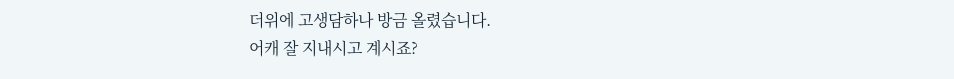더위에 고생담하나 방금 올렸습니다.
어캐 잘 지내시고 계시죠?